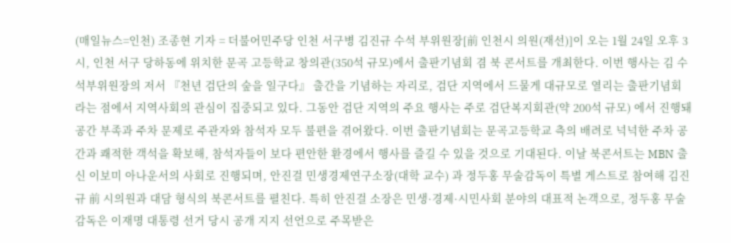(매일뉴스=인천) 조종현 기자 = 더불어민주당 인천 서구병 김진규 수석 부위원장[前 인천시 의원(재선)]이 오는 1월 24일 오후 3시, 인천 서구 당하동에 위치한 문곡 고등학교 창의관(350석 규모)에서 출판기념회 겸 북 콘서트를 개최한다. 이번 행사는 김 수석부위원장의 저서 『천년 검단의 숲을 일구다』 출간을 기념하는 자리로, 검단 지역에서 드물게 대규모로 열리는 출판기념회라는 점에서 지역사회의 관심이 집중되고 있다. 그동안 검단 지역의 주요 행사는 주로 검단복지회관(약 200석 규모) 에서 진행돼 공간 부족과 주차 문제로 주관자와 참석자 모두 불편을 겪어왔다. 이번 출판기념회는 문곡고등학교 측의 배려로 넉넉한 주차 공간과 쾌적한 객석을 확보해, 참석자들이 보다 편안한 환경에서 행사를 즐길 수 있을 것으로 기대된다. 이날 북콘서트는 MBN 출신 이보미 아나운서의 사회로 진행되며, 안진걸 민생경제연구소장(대학 교수) 과 정두홍 무술감독이 특별 게스트로 참여해 김진규 前 시의원과 대담 형식의 북콘서트를 펼친다. 특히 안진걸 소장은 민생·경제·시민사회 분야의 대표적 논객으로, 정두홍 무술 감독은 이재명 대통령 선거 당시 공개 지지 선언으로 주목받은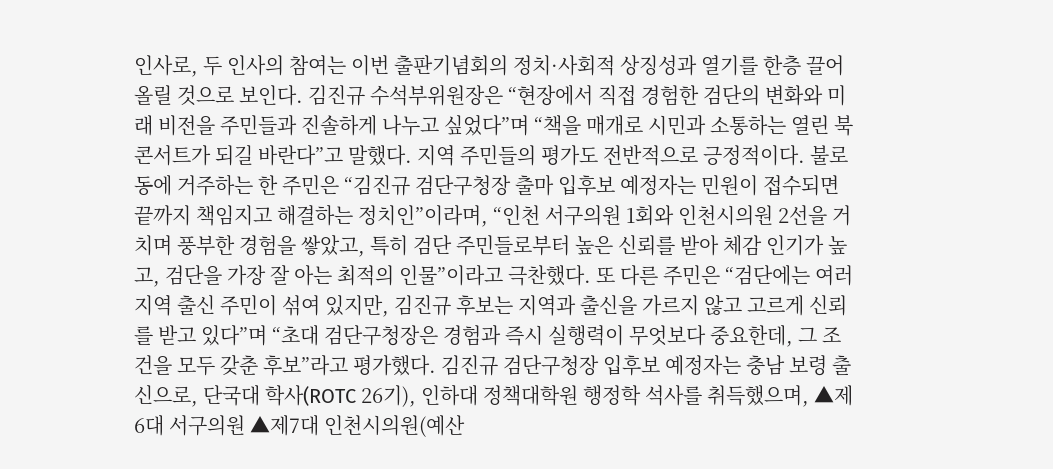인사로, 두 인사의 참여는 이번 출판기념회의 정치·사회적 상징성과 열기를 한층 끌어올릴 것으로 보인다. 김진규 수석부위원장은 “현장에서 직접 경험한 검단의 변화와 미래 비전을 주민들과 진솔하게 나누고 싶었다”며 “책을 매개로 시민과 소통하는 열린 북콘서트가 되길 바란다”고 말했다. 지역 주민들의 평가도 전반적으로 긍정적이다. 불로동에 거주하는 한 주민은 “김진규 검단구청장 출마 입후보 예정자는 민원이 접수되면 끝까지 책임지고 해결하는 정치인”이라며, “인천 서구의원 1회와 인천시의원 2선을 거치며 풍부한 경험을 쌓았고, 특히 검단 주민들로부터 높은 신뢰를 받아 체감 인기가 높고, 검단을 가장 잘 아는 최적의 인물”이라고 극찬했다. 또 다른 주민은 “검단에는 여러 지역 출신 주민이 섞여 있지만, 김진규 후보는 지역과 출신을 가르지 않고 고르게 신뢰를 받고 있다”며 “초대 검단구청장은 경험과 즉시 실행력이 무엇보다 중요한데, 그 조건을 모두 갖춘 후보”라고 평가했다. 김진규 검단구청장 입후보 예정자는 충남 보령 출신으로, 단국대 학사(ROTC 26기), 인하대 정책대학원 행정학 석사를 취득했으며, ▲제6대 서구의원 ▲제7대 인천시의원(예산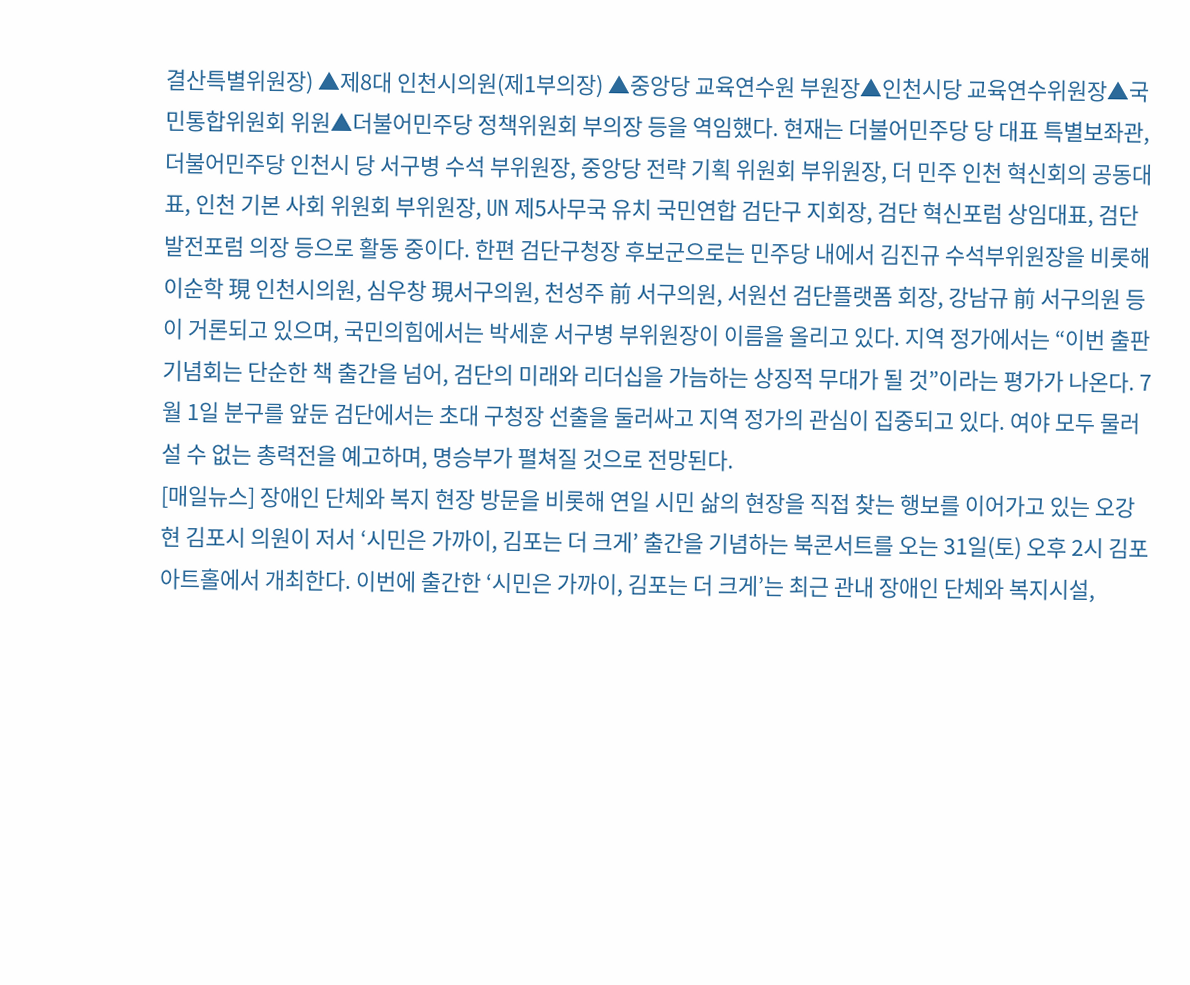결산특별위원장) ▲제8대 인천시의원(제1부의장) ▲중앙당 교육연수원 부원장▲인천시당 교육연수위원장▲국민통합위원회 위원▲더불어민주당 정책위원회 부의장 등을 역임했다. 현재는 더불어민주당 당 대표 특별보좌관, 더불어민주당 인천시 당 서구병 수석 부위원장, 중앙당 전략 기획 위원회 부위원장, 더 민주 인천 혁신회의 공동대표, 인천 기본 사회 위원회 부위원장, UN 제5사무국 유치 국민연합 검단구 지회장, 검단 혁신포럼 상임대표, 검단 발전포럼 의장 등으로 활동 중이다. 한편 검단구청장 후보군으로는 민주당 내에서 김진규 수석부위원장을 비롯해 이순학 現 인천시의원, 심우창 現서구의원, 천성주 前 서구의원, 서원선 검단플랫폼 회장, 강남규 前 서구의원 등이 거론되고 있으며, 국민의힘에서는 박세훈 서구병 부위원장이 이름을 올리고 있다. 지역 정가에서는 “이번 출판기념회는 단순한 책 출간을 넘어, 검단의 미래와 리더십을 가늠하는 상징적 무대가 될 것”이라는 평가가 나온다. 7월 1일 분구를 앞둔 검단에서는 초대 구청장 선출을 둘러싸고 지역 정가의 관심이 집중되고 있다. 여야 모두 물러설 수 없는 총력전을 예고하며, 명승부가 펼쳐질 것으로 전망된다.
[매일뉴스] 장애인 단체와 복지 현장 방문을 비롯해 연일 시민 삶의 현장을 직접 찾는 행보를 이어가고 있는 오강현 김포시 의원이 저서 ‘시민은 가까이, 김포는 더 크게’ 출간을 기념하는 북콘서트를 오는 31일(토) 오후 2시 김포아트홀에서 개최한다. 이번에 출간한 ‘시민은 가까이, 김포는 더 크게’는 최근 관내 장애인 단체와 복지시설,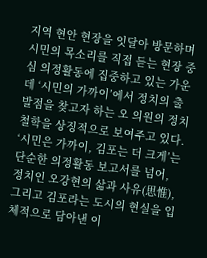지역 현안 현장을 잇달아 방문하며 시민의 목소리를 직접 듣는 현장 중심 의정활동에 집중하고 있는 가운데 ‘시민의 가까이’에서 정치의 출발점을 찾고자 하는 오 의원의 정치 철학을 상징적으로 보여주고 있다. ‘시민은 가까이, 김포는 더 크게’는 단순한 의정활동 보고서를 넘어, 정치인 오강현의 삶과 사유(思惟), 그리고 김포라는 도시의 현실을 입체적으로 담아낸 이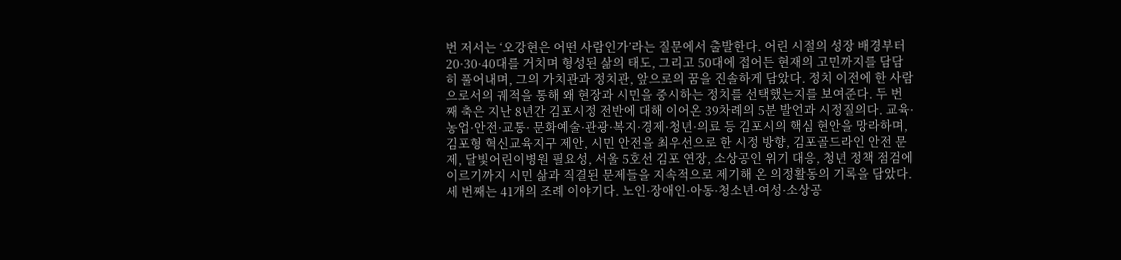번 저서는 ‘오강현은 어떤 사람인가’라는 질문에서 출발한다. 어린 시절의 성장 배경부터 20·30·40대를 거치며 형성된 삶의 태도, 그리고 50대에 접어든 현재의 고민까지를 담담히 풀어내며, 그의 가치관과 정치관, 앞으로의 꿈을 진솔하게 담았다. 정치 이전에 한 사람으로서의 궤적을 통해 왜 현장과 시민을 중시하는 정치를 선택했는지를 보여준다. 두 번째 축은 지난 8년간 김포시정 전반에 대해 이어온 39차례의 5분 발언과 시정질의다. 교육·농업·안전·교통· 문화예술·관광·복지·경제·청년·의료 등 김포시의 핵심 현안을 망라하며, 김포형 혁신교육지구 제안, 시민 안전을 최우선으로 한 시정 방향, 김포골드라인 안전 문제, 달빛어린이병원 필요성, 서울 5호선 김포 연장, 소상공인 위기 대응, 청년 정책 점검에 이르기까지 시민 삶과 직결된 문제들을 지속적으로 제기해 온 의정활동의 기록을 담았다. 세 번째는 41개의 조례 이야기다. 노인·장애인·아동·청소년·여성·소상공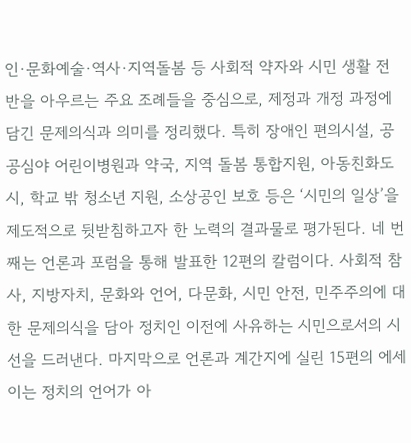인·문화예술·역사·지역돌봄 등 사회적 약자와 시민 생활 전반을 아우르는 주요 조례들을 중심으로, 제정과 개정 과정에 담긴 문제의식과 의미를 정리했다. 특히 장애인 편의시설, 공공심야 어린이병원과 약국, 지역 돌봄 통합지원, 아동친화도시, 학교 밖 청소년 지원, 소상공인 보호 등은 ‘시민의 일상’을 제도적으로 뒷받침하고자 한 노력의 결과물로 평가된다. 네 번째는 언론과 포럼을 통해 발표한 12편의 칼럼이다. 사회적 참사, 지방자치, 문화와 언어, 다문화, 시민 안전, 민주주의에 대한 문제의식을 담아 정치인 이전에 사유하는 시민으로서의 시선을 드러낸다. 마지막으로 언론과 계간지에 실린 15편의 에세이는 정치의 언어가 아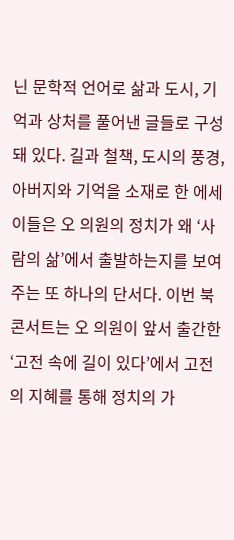닌 문학적 언어로 삶과 도시, 기억과 상처를 풀어낸 글들로 구성돼 있다. 길과 철책, 도시의 풍경, 아버지와 기억을 소재로 한 에세이들은 오 의원의 정치가 왜 ‘사람의 삶’에서 출발하는지를 보여주는 또 하나의 단서다. 이번 북콘서트는 오 의원이 앞서 출간한 ‘고전 속에 길이 있다’에서 고전의 지혜를 통해 정치의 가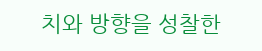치와 방향을 성찰한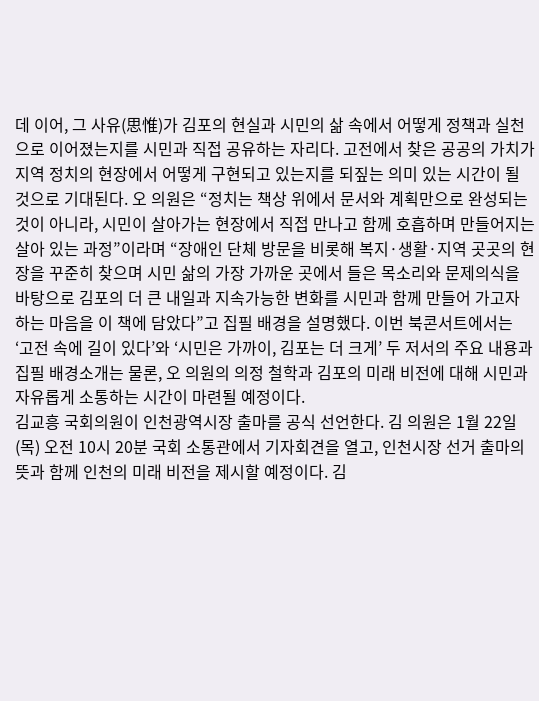데 이어, 그 사유(思惟)가 김포의 현실과 시민의 삶 속에서 어떻게 정책과 실천으로 이어졌는지를 시민과 직접 공유하는 자리다. 고전에서 찾은 공공의 가치가 지역 정치의 현장에서 어떻게 구현되고 있는지를 되짚는 의미 있는 시간이 될 것으로 기대된다. 오 의원은 “정치는 책상 위에서 문서와 계획만으로 완성되는 것이 아니라, 시민이 살아가는 현장에서 직접 만나고 함께 호흡하며 만들어지는 살아 있는 과정”이라며 “장애인 단체 방문을 비롯해 복지·생활·지역 곳곳의 현장을 꾸준히 찾으며 시민 삶의 가장 가까운 곳에서 들은 목소리와 문제의식을 바탕으로 김포의 더 큰 내일과 지속가능한 변화를 시민과 함께 만들어 가고자 하는 마음을 이 책에 담았다”고 집필 배경을 설명했다. 이번 북콘서트에서는 ‘고전 속에 길이 있다’와 ‘시민은 가까이, 김포는 더 크게’ 두 저서의 주요 내용과 집필 배경소개는 물론, 오 의원의 의정 철학과 김포의 미래 비전에 대해 시민과 자유롭게 소통하는 시간이 마련될 예정이다.
김교흥 국회의원이 인천광역시장 출마를 공식 선언한다. 김 의원은 1월 22일(목) 오전 10시 20분 국회 소통관에서 기자회견을 열고, 인천시장 선거 출마의 뜻과 함께 인천의 미래 비전을 제시할 예정이다. 김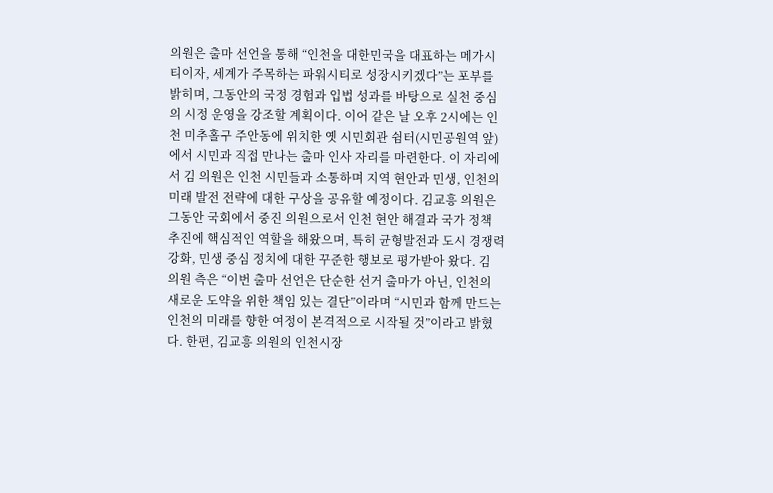의원은 출마 선언을 통해 “인천을 대한민국을 대표하는 메가시티이자, 세계가 주목하는 파워시티로 성장시키겠다”는 포부를 밝히며, 그동안의 국정 경험과 입법 성과를 바탕으로 실천 중심의 시정 운영을 강조할 계획이다. 이어 같은 날 오후 2시에는 인천 미추홀구 주안동에 위치한 옛 시민회관 쉼터(시민공원역 앞)에서 시민과 직접 만나는 출마 인사 자리를 마련한다. 이 자리에서 김 의원은 인천 시민들과 소통하며 지역 현안과 민생, 인천의 미래 발전 전략에 대한 구상을 공유할 예정이다. 김교흥 의원은 그동안 국회에서 중진 의원으로서 인천 현안 해결과 국가 정책 추진에 핵심적인 역할을 해왔으며, 특히 균형발전과 도시 경쟁력 강화, 민생 중심 정치에 대한 꾸준한 행보로 평가받아 왔다. 김 의원 측은 “이번 출마 선언은 단순한 선거 출마가 아닌, 인천의 새로운 도약을 위한 책임 있는 결단”이라며 “시민과 함께 만드는 인천의 미래를 향한 여정이 본격적으로 시작될 것”이라고 밝혔다. 한편, 김교흥 의원의 인천시장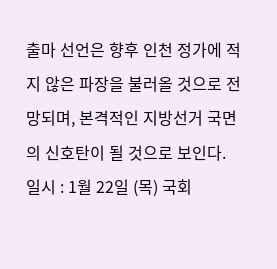출마 선언은 향후 인천 정가에 적지 않은 파장을 불러올 것으로 전망되며, 본격적인 지방선거 국면의 신호탄이 될 것으로 보인다. 일시 : 1월 22일 (목) 국회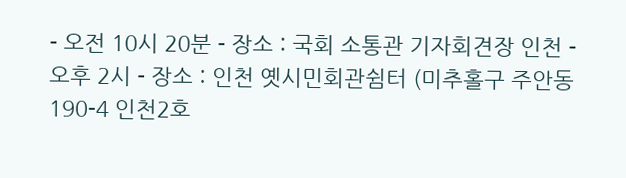- 오전 10시 20분 - 장소 : 국회 소통관 기자회견장 인천 - 오후 2시 - 장소 : 인천 옛시민회관쉼터 (미추홀구 주안동 190-4 인천2호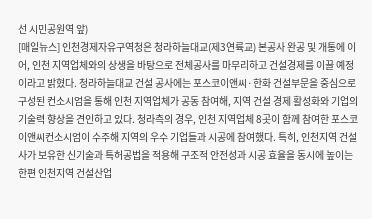선 시민공원역 앞)
[매일뉴스] 인천경제자유구역청은 청라하늘대교(제3연륙교) 본공사 완공 및 개통에 이어, 인천 지역업체와의 상생을 바탕으로 전체공사를 마무리하고 건설경제를 이끌 예정이라고 밝혔다. 청라하늘대교 건설 공사에는 포스코이앤씨·한화 건설부문을 중심으로 구성된 컨소시엄을 통해 인천 지역업체가 공동 참여해, 지역 건설 경제 활성화와 기업의 기술력 향상을 견인하고 있다. 청라측의 경우, 인천 지역업체 8곳이 함께 참여한 포스코이앤씨컨소시엄이 수주해 지역의 우수 기업들과 시공에 참여했다. 특히, 인천지역 건설사가 보유한 신기술과 특허공법을 적용해 구조적 안전성과 시공 효율을 동시에 높이는 한편 인천지역 건설산업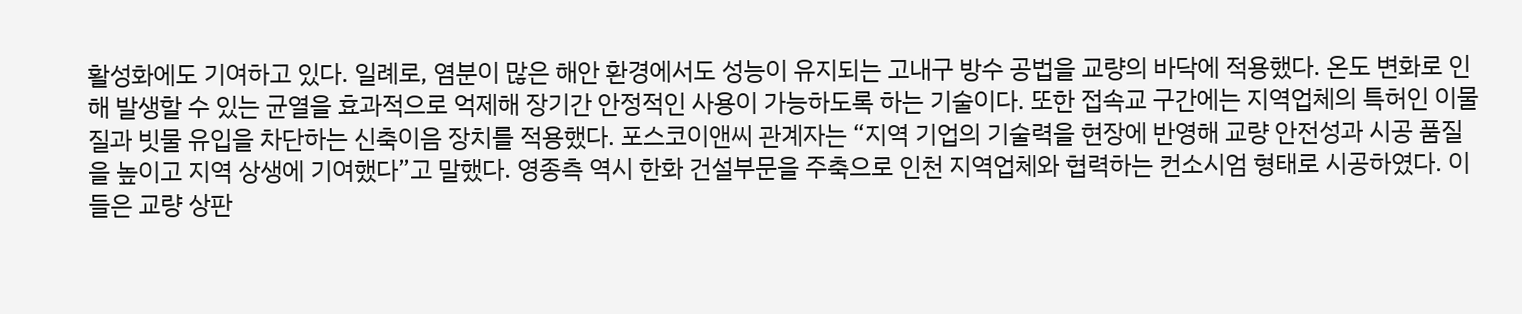활성화에도 기여하고 있다. 일례로, 염분이 많은 해안 환경에서도 성능이 유지되는 고내구 방수 공법을 교량의 바닥에 적용했다. 온도 변화로 인해 발생할 수 있는 균열을 효과적으로 억제해 장기간 안정적인 사용이 가능하도록 하는 기술이다. 또한 접속교 구간에는 지역업체의 특허인 이물질과 빗물 유입을 차단하는 신축이음 장치를 적용했다. 포스코이앤씨 관계자는 “지역 기업의 기술력을 현장에 반영해 교량 안전성과 시공 품질을 높이고 지역 상생에 기여했다”고 말했다. 영종측 역시 한화 건설부문을 주축으로 인천 지역업체와 협력하는 컨소시엄 형태로 시공하였다. 이들은 교량 상판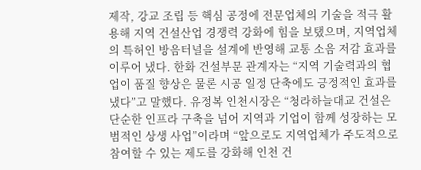제작, 강교 조립 등 핵심 공정에 전문업체의 기술을 적극 활용해 지역 건설산업 경쟁력 강화에 힘을 보탰으며, 지역업체의 특허인 방음터널을 설계에 반영해 교통 소음 저감 효과를 이루어 냈다. 한화 건설부문 관계자는 “지역 기술력과의 협업이 품질 향상은 물론 시공 일정 단축에도 긍정적인 효과를 냈다”고 말했다. 유정복 인천시장은 “청라하늘대교 건설은 단순한 인프라 구축을 넘어 지역과 기업이 함께 성장하는 모범적인 상생 사업”이라며 “앞으로도 지역업체가 주도적으로 참여할 수 있는 제도를 강화해 인천 건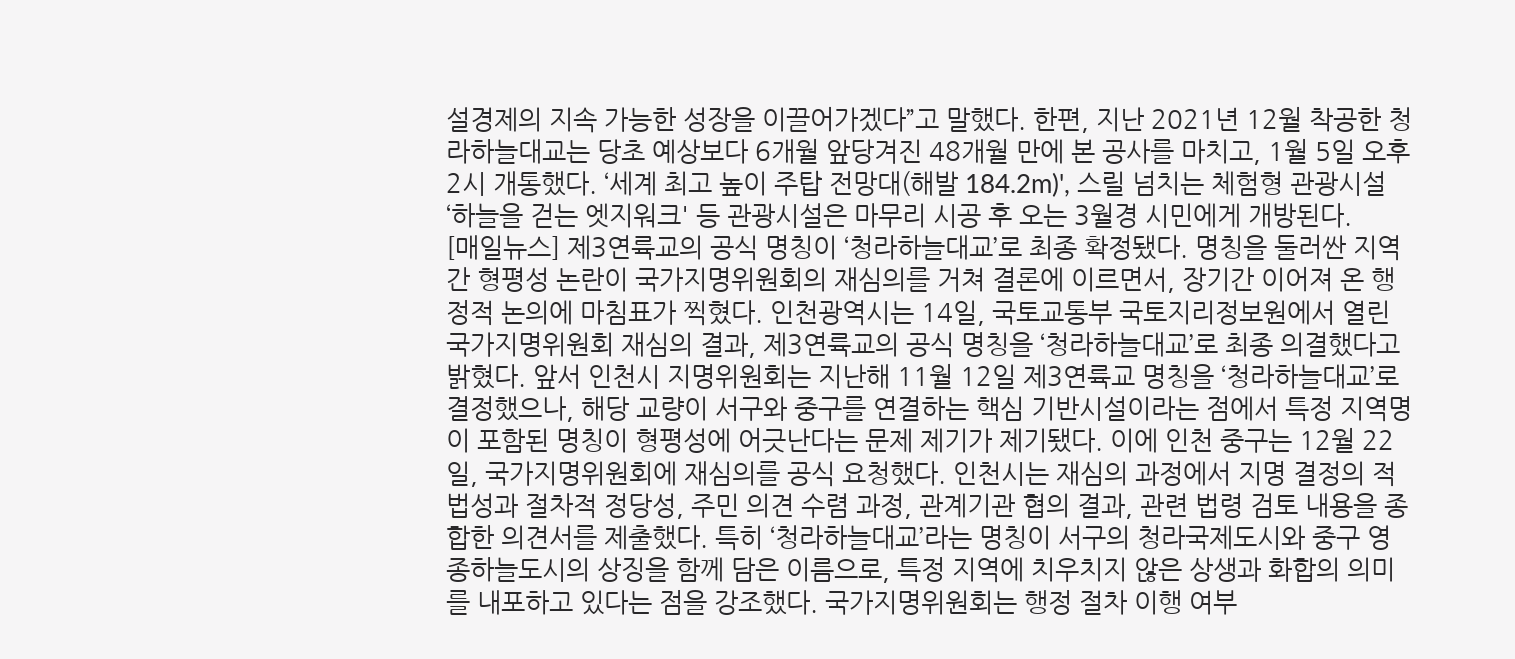설경제의 지속 가능한 성장을 이끌어가겠다”고 말했다. 한편, 지난 2021년 12월 착공한 청라하늘대교는 당초 예상보다 6개월 앞당겨진 48개월 만에 본 공사를 마치고, 1월 5일 오후 2시 개통했다. ‘세계 최고 높이 주탑 전망대(해발 184.2m)', 스릴 넘치는 체험형 관광시설 ‘하늘을 걷는 엣지워크' 등 관광시설은 마무리 시공 후 오는 3월경 시민에게 개방된다.
[매일뉴스] 제3연륙교의 공식 명칭이 ‘청라하늘대교’로 최종 확정됐다. 명칭을 둘러싼 지역 간 형평성 논란이 국가지명위원회의 재심의를 거쳐 결론에 이르면서, 장기간 이어져 온 행정적 논의에 마침표가 찍혔다. 인천광역시는 14일, 국토교통부 국토지리정보원에서 열린 국가지명위원회 재심의 결과, 제3연륙교의 공식 명칭을 ‘청라하늘대교’로 최종 의결했다고 밝혔다. 앞서 인천시 지명위원회는 지난해 11월 12일 제3연륙교 명칭을 ‘청라하늘대교’로 결정했으나, 해당 교량이 서구와 중구를 연결하는 핵심 기반시설이라는 점에서 특정 지역명이 포함된 명칭이 형평성에 어긋난다는 문제 제기가 제기됐다. 이에 인천 중구는 12월 22일, 국가지명위원회에 재심의를 공식 요청했다. 인천시는 재심의 과정에서 지명 결정의 적법성과 절차적 정당성, 주민 의견 수렴 과정, 관계기관 협의 결과, 관련 법령 검토 내용을 종합한 의견서를 제출했다. 특히 ‘청라하늘대교’라는 명칭이 서구의 청라국제도시와 중구 영종하늘도시의 상징을 함께 담은 이름으로, 특정 지역에 치우치지 않은 상생과 화합의 의미를 내포하고 있다는 점을 강조했다. 국가지명위원회는 행정 절차 이행 여부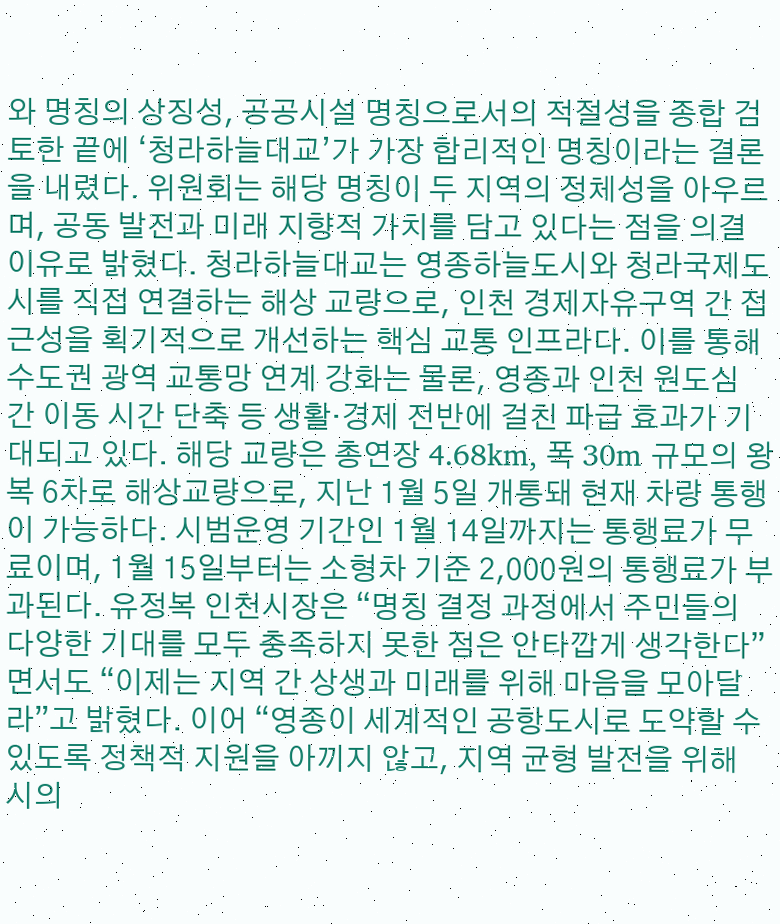와 명칭의 상징성, 공공시설 명칭으로서의 적절성을 종합 검토한 끝에 ‘청라하늘대교’가 가장 합리적인 명칭이라는 결론을 내렸다. 위원회는 해당 명칭이 두 지역의 정체성을 아우르며, 공동 발전과 미래 지향적 가치를 담고 있다는 점을 의결 이유로 밝혔다. 청라하늘대교는 영종하늘도시와 청라국제도시를 직접 연결하는 해상 교량으로, 인천 경제자유구역 간 접근성을 획기적으로 개선하는 핵심 교통 인프라다. 이를 통해 수도권 광역 교통망 연계 강화는 물론, 영종과 인천 원도심 간 이동 시간 단축 등 생활·경제 전반에 걸친 파급 효과가 기대되고 있다. 해당 교량은 총연장 4.68km, 폭 30m 규모의 왕복 6차로 해상교량으로, 지난 1월 5일 개통돼 현재 차량 통행이 가능하다. 시범운영 기간인 1월 14일까지는 통행료가 무료이며, 1월 15일부터는 소형차 기준 2,000원의 통행료가 부과된다. 유정복 인천시장은 “명칭 결정 과정에서 주민들의 다양한 기대를 모두 충족하지 못한 점은 안타깝게 생각한다”면서도 “이제는 지역 간 상생과 미래를 위해 마음을 모아달라”고 밝혔다. 이어 “영종이 세계적인 공항도시로 도약할 수 있도록 정책적 지원을 아끼지 않고, 지역 균형 발전을 위해 시의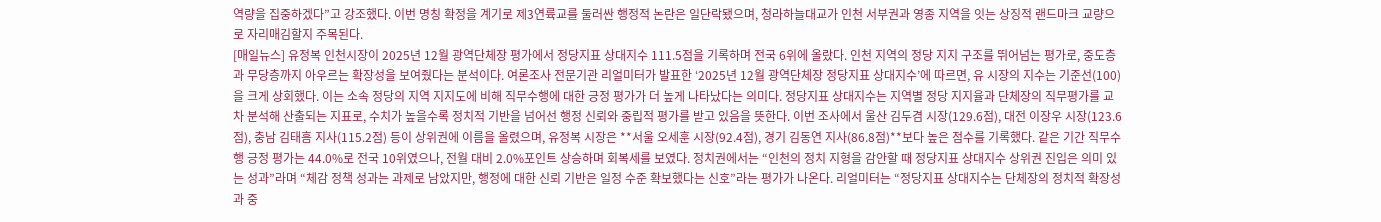역량을 집중하겠다”고 강조했다. 이번 명칭 확정을 계기로 제3연륙교를 둘러싼 행정적 논란은 일단락됐으며, 청라하늘대교가 인천 서부권과 영종 지역을 잇는 상징적 랜드마크 교량으로 자리매김할지 주목된다.
[매일뉴스] 유정복 인천시장이 2025년 12월 광역단체장 평가에서 정당지표 상대지수 111.5점을 기록하며 전국 6위에 올랐다. 인천 지역의 정당 지지 구조를 뛰어넘는 평가로, 중도층과 무당층까지 아우르는 확장성을 보여줬다는 분석이다. 여론조사 전문기관 리얼미터가 발표한 ‘2025년 12월 광역단체장 정당지표 상대지수’에 따르면, 유 시장의 지수는 기준선(100)을 크게 상회했다. 이는 소속 정당의 지역 지지도에 비해 직무수행에 대한 긍정 평가가 더 높게 나타났다는 의미다. 정당지표 상대지수는 지역별 정당 지지율과 단체장의 직무평가를 교차 분석해 산출되는 지표로, 수치가 높을수록 정치적 기반을 넘어선 행정 신뢰와 중립적 평가를 받고 있음을 뜻한다. 이번 조사에서 울산 김두겸 시장(129.6점), 대전 이장우 시장(123.6점), 충남 김태흠 지사(115.2점) 등이 상위권에 이름을 올렸으며, 유정복 시장은 **서울 오세훈 시장(92.4점), 경기 김동연 지사(86.8점)**보다 높은 점수를 기록했다. 같은 기간 직무수행 긍정 평가는 44.0%로 전국 10위였으나, 전월 대비 2.0%포인트 상승하며 회복세를 보였다. 정치권에서는 “인천의 정치 지형을 감안할 때 정당지표 상대지수 상위권 진입은 의미 있는 성과”라며 “체감 정책 성과는 과제로 남았지만, 행정에 대한 신뢰 기반은 일정 수준 확보했다는 신호”라는 평가가 나온다. 리얼미터는 “정당지표 상대지수는 단체장의 정치적 확장성과 중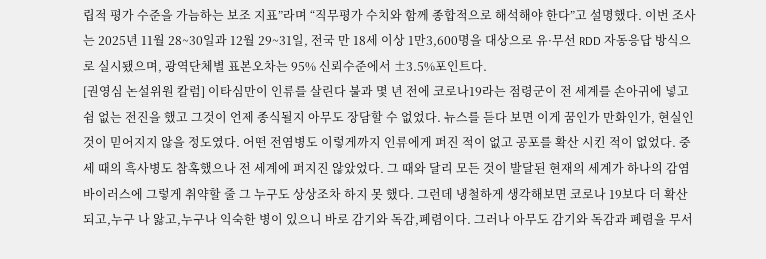립적 평가 수준을 가늠하는 보조 지표”라며 “직무평가 수치와 함께 종합적으로 해석해야 한다”고 설명했다. 이번 조사는 2025년 11월 28~30일과 12월 29~31일, 전국 만 18세 이상 1만3,600명을 대상으로 유·무선 RDD 자동응답 방식으로 실시됐으며, 광역단체별 표본오차는 95% 신뢰수준에서 ±3.5%포인트다.
[권영심 논설위원 칼럼] 이타심만이 인류를 살린다 불과 몇 년 전에 코로나19라는 점령군이 전 세계를 손아귀에 넣고 쉼 없는 전진을 했고 그것이 언제 종식될지 아무도 장담할 수 없었다. 뉴스를 듣다 보면 이게 꿈인가 만화인가, 현실인 것이 믿어지지 않을 정도였다. 어떤 전염병도 이렇게까지 인류에게 퍼진 적이 없고 공포를 확산 시킨 적이 없었다. 중세 때의 흑사병도 참혹했으나 전 세계에 퍼지진 않았었다. 그 때와 달리 모든 것이 발달된 현재의 세계가 하나의 감염바이러스에 그렇게 취약할 줄 그 누구도 상상조차 하지 못 했다. 그런데 냉철하게 생각해보면 코로나 19보다 더 확산되고,누구 나 앓고,누구나 익숙한 병이 있으니 바로 감기와 독감,폐렴이다. 그러나 아무도 감기와 독감과 폐렴을 무서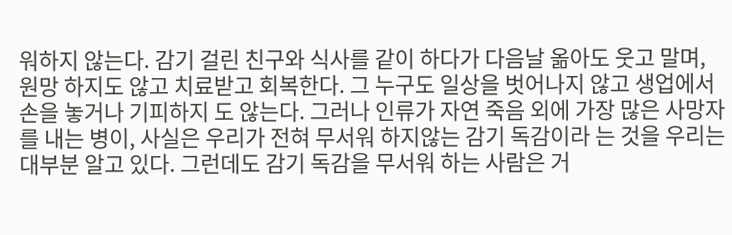워하지 않는다. 감기 걸린 친구와 식사를 같이 하다가 다음날 옮아도 웃고 말며, 원망 하지도 않고 치료받고 회복한다. 그 누구도 일상을 벗어나지 않고 생업에서 손을 놓거나 기피하지 도 않는다. 그러나 인류가 자연 죽음 외에 가장 많은 사망자를 내는 병이, 사실은 우리가 전혀 무서워 하지않는 감기 독감이라 는 것을 우리는 대부분 알고 있다. 그런데도 감기 독감을 무서워 하는 사람은 거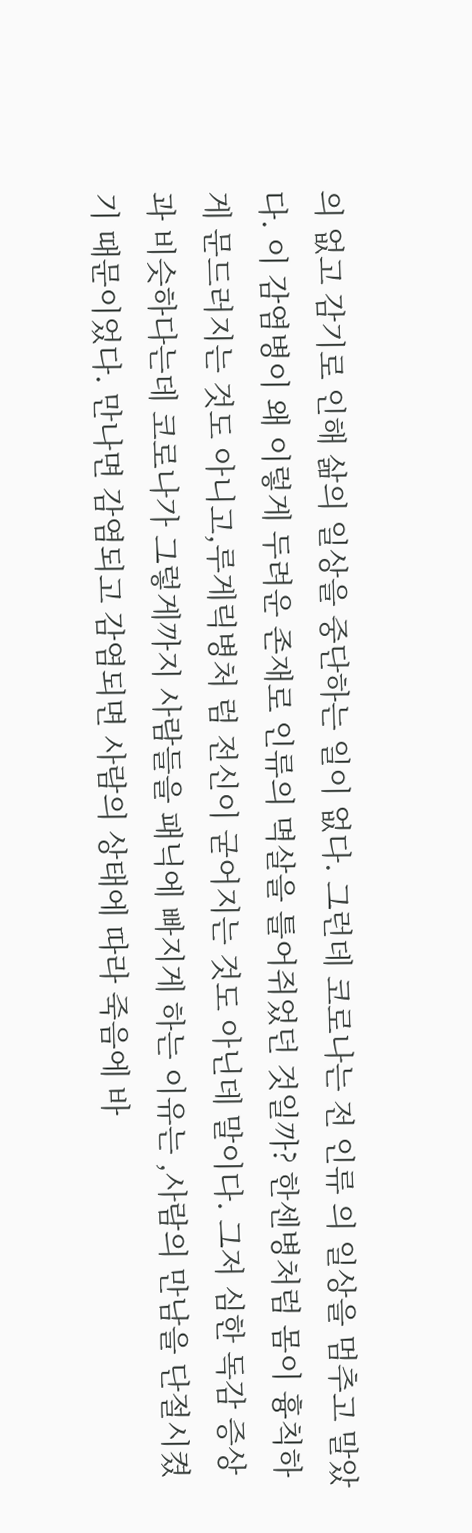의 없고 감기로 인해 삶의 일상을 중단하는 일이 없다. 그런데 코로나는 전 인류 의 일상을 멈추고 말았다. 이 감염병이 왜 이렇게 두려운 존재로 인류의 멱살을 틀어쥐었던 것일까? 한센병처럼 몸이 흉칙하게 문드러지는 것도 아니고,루게릭병처 럼 전신이 굳어지는 것도 아닌데 말이다. 그저 심한 독감 증상과 비슷하다는데 코로나가 그렇게까지 사람들을 패닉에 빠지게 하는 이유는 ,사람의 만남을 단절시켰기 때문이었다. 만나면 감염되고 감염되면 사람의 상태에 따라 죽음에 바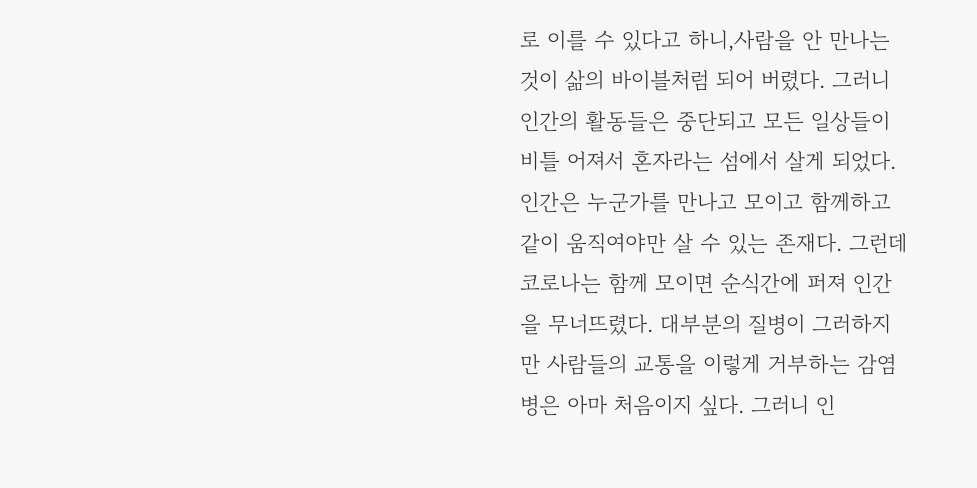로 이를 수 있다고 하니,사람을 안 만나는 것이 삶의 바이블처럼 되어 버렸다. 그러니 인간의 활동들은 중단되고 모든 일상들이 비틀 어져서 혼자라는 섬에서 살게 되었다. 인간은 누군가를 만나고 모이고 함께하고 같이 움직여야만 살 수 있는 존재다. 그런데 코로나는 함께 모이면 순식간에 퍼져 인간을 무너뜨렸다. 대부분의 질병이 그러하지만 사람들의 교통을 이렇게 거부하는 감염병은 아마 처음이지 싶다. 그러니 인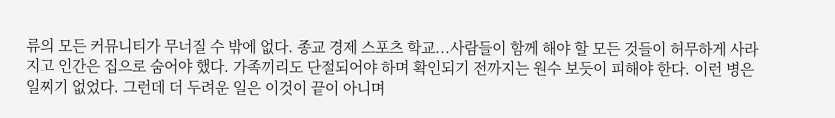류의 모든 커뮤니티가 무너질 수 밖에 없다. 종교 경제 스포츠 학교...사람들이 함께 해야 할 모든 것들이 허무하게 사라지고 인간은 집으로 숨어야 했다. 가족끼리도 단절되어야 하며 확인되기 전까지는 원수 보듯이 피해야 한다. 이런 병은 일찌기 없었다. 그런데 더 두려운 일은 이것이 끝이 아니며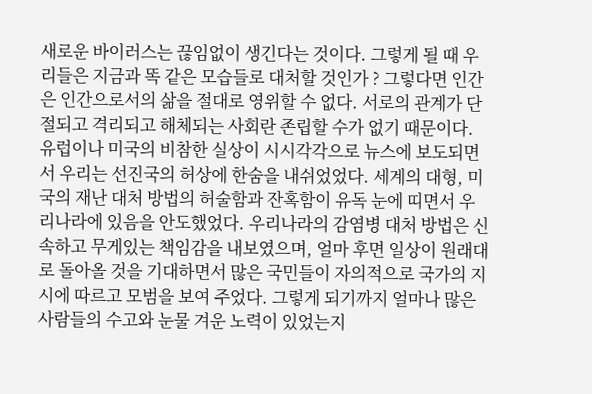새로운 바이러스는 끊임없이 생긴다는 것이다. 그렇게 될 때 우리들은 지금과 똑 같은 모습들로 대처할 것인가 ? 그렇다면 인간은 인간으로서의 삶을 절대로 영위할 수 없다. 서로의 관계가 단절되고 격리되고 해체되는 사회란 존립할 수가 없기 때문이다. 유럽이나 미국의 비참한 실상이 시시각각으로 뉴스에 보도되면 서 우리는 선진국의 허상에 한숨을 내쉬었었다. 세계의 대형, 미국의 재난 대처 방법의 허술함과 잔혹함이 유독 눈에 띠면서 우리나라에 있음을 안도했었다. 우리나라의 감염병 대처 방법은 신속하고 무게있는 책임감을 내보였으며, 얼마 후면 일상이 원래대로 돌아올 것을 기대하면서 많은 국민들이 자의적으로 국가의 지시에 따르고 모범을 보여 주었다. 그렇게 되기까지 얼마나 많은 사람들의 수고와 눈물 겨운 노력이 있었는지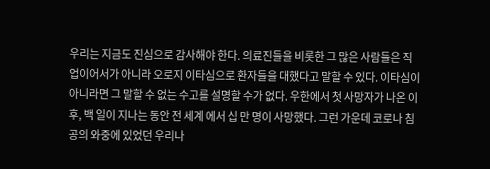우리는 지금도 진심으로 감사해야 한다. 의료진들을 비롯한 그 많은 사람들은 직업이어서가 아니라 오로지 이타심으로 환자들을 대했다고 말할 수 있다. 이타심이 아니라면 그 말할 수 없는 수고를 설명할 수가 없다. 우한에서 첫 사망자가 나온 이후, 백 일이 지나는 동안 전 세계 에서 십 만 명이 사망했다. 그런 가운데 코로나 침공의 와중에 있었던 우리나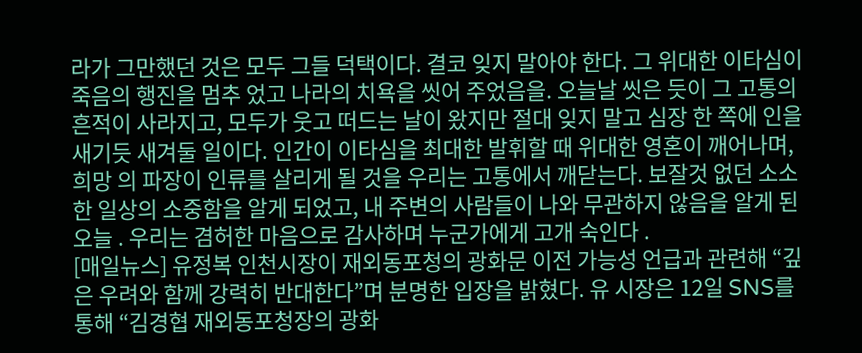라가 그만했던 것은 모두 그들 덕택이다. 결코 잊지 말아야 한다. 그 위대한 이타심이 죽음의 행진을 멈추 었고 나라의 치욕을 씻어 주었음을. 오늘날 씻은 듯이 그 고통의 흔적이 사라지고, 모두가 웃고 떠드는 날이 왔지만 절대 잊지 말고 심장 한 쪽에 인을 새기듯 새겨둘 일이다. 인간이 이타심을 최대한 발휘할 때 위대한 영혼이 깨어나며,희망 의 파장이 인류를 살리게 될 것을 우리는 고통에서 깨닫는다. 보잘것 없던 소소한 일상의 소중함을 알게 되었고, 내 주변의 사람들이 나와 무관하지 않음을 알게 된 오늘 . 우리는 겸허한 마음으로 감사하며 누군가에게 고개 숙인다 .
[매일뉴스] 유정복 인천시장이 재외동포청의 광화문 이전 가능성 언급과 관련해 “깊은 우려와 함께 강력히 반대한다”며 분명한 입장을 밝혔다. 유 시장은 12일 SNS를 통해 “김경협 재외동포청장의 광화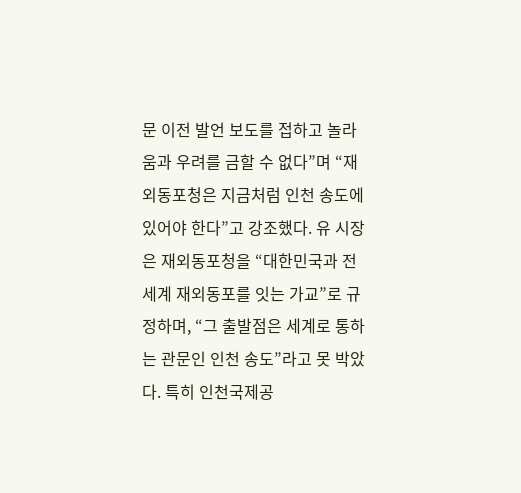문 이전 발언 보도를 접하고 놀라움과 우려를 금할 수 없다”며 “재외동포청은 지금처럼 인천 송도에 있어야 한다”고 강조했다. 유 시장은 재외동포청을 “대한민국과 전 세계 재외동포를 잇는 가교”로 규정하며, “그 출발점은 세계로 통하는 관문인 인천 송도”라고 못 박았다. 특히 인천국제공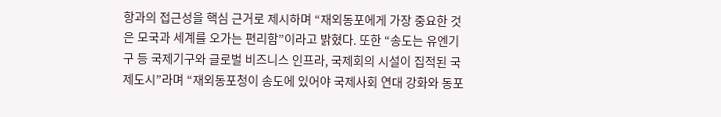항과의 접근성을 핵심 근거로 제시하며 “재외동포에게 가장 중요한 것은 모국과 세계를 오가는 편리함”이라고 밝혔다. 또한 “송도는 유엔기구 등 국제기구와 글로벌 비즈니스 인프라, 국제회의 시설이 집적된 국제도시”라며 “재외동포청이 송도에 있어야 국제사회 연대 강화와 동포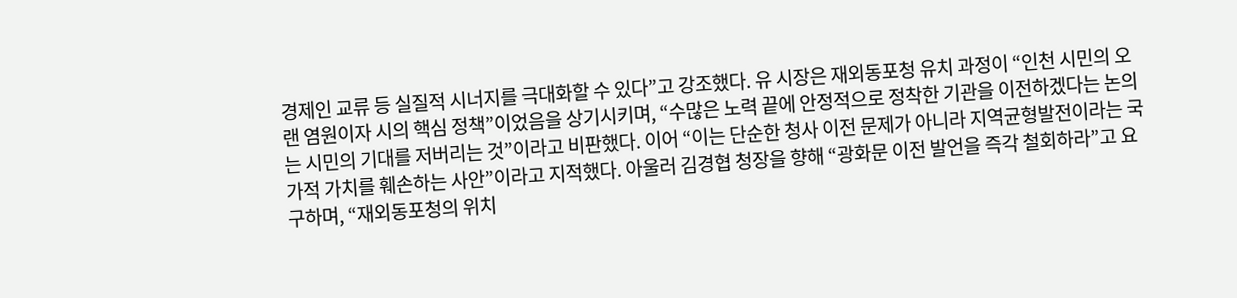경제인 교류 등 실질적 시너지를 극대화할 수 있다”고 강조했다. 유 시장은 재외동포청 유치 과정이 “인천 시민의 오랜 염원이자 시의 핵심 정책”이었음을 상기시키며, “수많은 노력 끝에 안정적으로 정착한 기관을 이전하겠다는 논의는 시민의 기대를 저버리는 것”이라고 비판했다. 이어 “이는 단순한 청사 이전 문제가 아니라 지역균형발전이라는 국가적 가치를 훼손하는 사안”이라고 지적했다. 아울러 김경협 청장을 향해 “광화문 이전 발언을 즉각 철회하라”고 요구하며, “재외동포청의 위치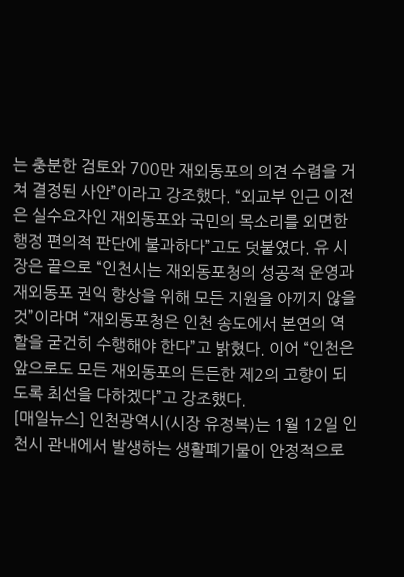는 충분한 검토와 700만 재외동포의 의견 수렴을 거쳐 결정된 사안”이라고 강조했다. “외교부 인근 이전은 실수요자인 재외동포와 국민의 목소리를 외면한 행정 편의적 판단에 불과하다”고도 덧붙였다. 유 시장은 끝으로 “인천시는 재외동포청의 성공적 운영과 재외동포 권익 향상을 위해 모든 지원을 아끼지 않을 것”이라며 “재외동포청은 인천 송도에서 본연의 역할을 굳건히 수행해야 한다”고 밝혔다. 이어 “인천은 앞으로도 모든 재외동포의 든든한 제2의 고향이 되도록 최선을 다하겠다”고 강조했다.
[매일뉴스] 인천광역시(시장 유정복)는 1월 12일 인천시 관내에서 발생하는 생활폐기물이 안정적으로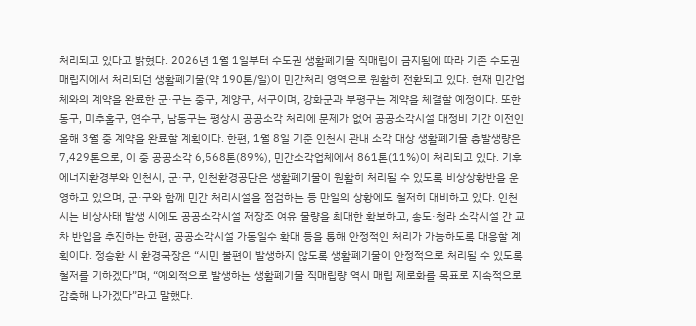처리되고 있다고 밝혔다. 2026년 1월 1일부터 수도권 생활폐기물 직매립이 금지됨에 따라 기존 수도권 매립지에서 처리되던 생활폐기물(약 190톤/일)이 민간처리 영역으로 원활히 전환되고 있다. 현재 민간업체와의 계약을 완료한 군·구는 중구, 계양구, 서구이며, 강화군과 부평구는 계약을 체결할 예정이다. 또한 동구, 미추홀구, 연수구, 남동구는 평상시 공공소각 처리에 문제가 없어 공공소각시설 대정비 기간 이전인 올해 3월 중 계약을 완료할 계획이다. 한편, 1월 8일 기준 인천시 관내 소각 대상 생활폐기물 총발생량은 7,429톤으로, 이 중 공공소각 6,568톤(89%), 민간소각업체에서 861톤(11%)이 처리되고 있다. 기후에너지환경부와 인천시, 군·구, 인천환경공단은 생활폐기물이 원활히 처리될 수 있도록 비상상황반을 운영하고 있으며, 군·구와 함께 민간 처리시설을 점검하는 등 만일의 상황에도 철저히 대비하고 있다. 인천시는 비상사태 발생 시에도 공공소각시설 저장조 여유 물량을 최대한 확보하고, 송도·청라 소각시설 간 교차 반입을 추진하는 한편, 공공소각시설 가동일수 확대 등을 통해 안정적인 처리가 가능하도록 대응할 계획이다. 정승환 시 환경국장은 “시민 불편이 발생하지 않도록 생활폐기물이 안정적으로 처리될 수 있도록 철저를 기하겠다”며, “예외적으로 발생하는 생활폐기물 직매립량 역시 매립 제로화를 목표로 지속적으로 감축해 나가겠다”라고 말했다.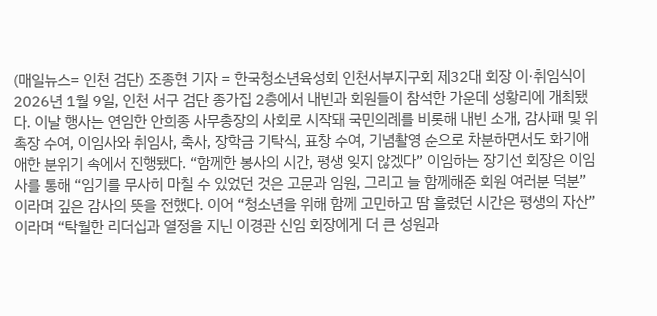(매일뉴스= 인천 검단) 조종현 기자 = 한국청소년육성회 인천서부지구회 제32대 회장 이·취임식이 2026년 1월 9일, 인천 서구 검단 종가집 2층에서 내빈과 회원들이 참석한 가운데 성황리에 개최됐다. 이날 행사는 연임한 안희종 사무총장의 사회로 시작돼 국민의례를 비롯해 내빈 소개, 감사패 및 위촉장 수여, 이임사와 취임사, 축사, 장학금 기탁식, 표창 수여, 기념촬영 순으로 차분하면서도 화기애애한 분위기 속에서 진행됐다. “함께한 봉사의 시간, 평생 잊지 않겠다” 이임하는 장기선 회장은 이임사를 통해 “임기를 무사히 마칠 수 있었던 것은 고문과 임원, 그리고 늘 함께해준 회원 여러분 덕분”이라며 깊은 감사의 뜻을 전했다. 이어 “청소년을 위해 함께 고민하고 땀 흘렸던 시간은 평생의 자산”이라며 “탁월한 리더십과 열정을 지닌 이경관 신임 회장에게 더 큰 성원과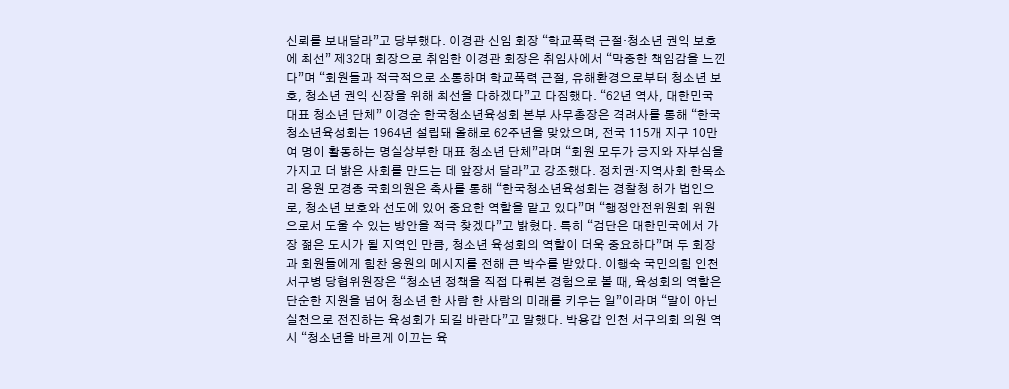신뢰를 보내달라”고 당부했다. 이경관 신임 회장 “학교폭력 근절·청소년 권익 보호에 최선” 제32대 회장으로 취임한 이경관 회장은 취임사에서 “막중한 책임감을 느낀다”며 “회원들과 적극적으로 소통하며 학교폭력 근절, 유해환경으로부터 청소년 보호, 청소년 권익 신장을 위해 최선을 다하겠다”고 다짐했다. “62년 역사, 대한민국 대표 청소년 단체” 이경순 한국청소년육성회 본부 사무총장은 격려사를 통해 “한국청소년육성회는 1964년 설립돼 올해로 62주년을 맞았으며, 전국 115개 지구 10만여 명이 활동하는 명실상부한 대표 청소년 단체”라며 “회원 모두가 긍지와 자부심을 가지고 더 밝은 사회를 만드는 데 앞장서 달라”고 강조했다. 정치권·지역사회 한목소리 응원 모경종 국회의원은 축사를 통해 “한국청소년육성회는 경찰청 허가 법인으로, 청소년 보호와 선도에 있어 중요한 역할을 맡고 있다”며 “행정안전위원회 위원으로서 도울 수 있는 방안을 적극 찾겠다”고 밝혔다. 특히 “검단은 대한민국에서 가장 젊은 도시가 될 지역인 만큼, 청소년 육성회의 역할이 더욱 중요하다”며 두 회장과 회원들에게 힘찬 응원의 메시지를 전해 큰 박수를 받았다. 이행숙 국민의힘 인천서구병 당협위원장은 “청소년 정책을 직접 다뤄본 경험으로 볼 때, 육성회의 역할은 단순한 지원을 넘어 청소년 한 사람 한 사람의 미래를 키우는 일”이라며 “말이 아닌 실천으로 전진하는 육성회가 되길 바란다”고 말했다. 박용갑 인천 서구의회 의원 역시 “청소년을 바르게 이끄는 육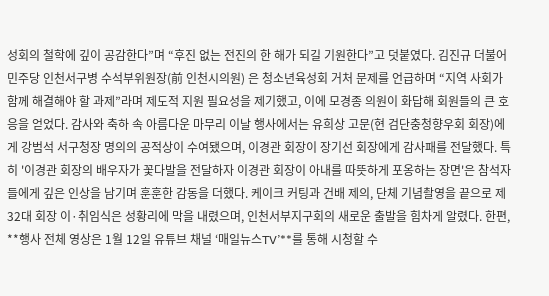성회의 철학에 깊이 공감한다”며 “후진 없는 전진의 한 해가 되길 기원한다”고 덧붙였다. 김진규 더불어민주당 인천서구병 수석부위원장(前 인천시의원) 은 청소년육성회 거처 문제를 언급하며 “지역 사회가 함께 해결해야 할 과제”라며 제도적 지원 필요성을 제기했고, 이에 모경종 의원이 화답해 회원들의 큰 호응을 얻었다. 감사와 축하 속 아름다운 마무리 이날 행사에서는 유희상 고문(현 검단충청향우회 회장)에게 강범석 서구청장 명의의 공적상이 수여됐으며, 이경관 회장이 장기선 회장에게 감사패를 전달했다. 특히 '이경관 회장의 배우자가 꽃다발을 전달하자 이경관 회장이 아내를 따뜻하게 포옹하는 장면'은 참석자들에게 깊은 인상을 남기며 훈훈한 감동을 더했다. 케이크 커팅과 건배 제의, 단체 기념촬영을 끝으로 제32대 회장 이·취임식은 성황리에 막을 내렸으며, 인천서부지구회의 새로운 출발을 힘차게 알렸다. 한편, **행사 전체 영상은 1월 12일 유튜브 채널 ‘매일뉴스TV’**를 통해 시청할 수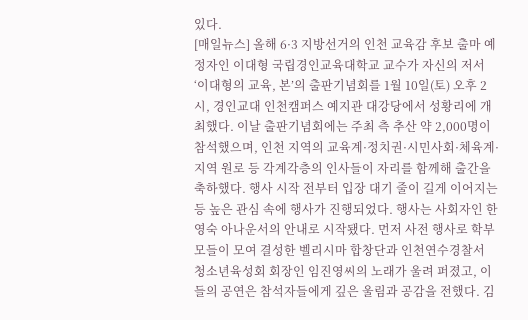있다.
[매일뉴스] 올해 6·3 지방선거의 인천 교육감 후보 출마 예정자인 이대형 국립경인교육대학교 교수가 자신의 저서‘이대형의 교육, 본’의 출판기념회를 1월 10일(토) 오후 2시, 경인교대 인천캠퍼스 예지관 대강당에서 성황리에 개최했다. 이날 출판기념회에는 주최 측 추산 약 2,000명이 참석했으며, 인천 지역의 교육계·정치권·시민사회·체육계·지역 원로 등 각계각층의 인사들이 자리를 함께해 출간을 축하했다. 행사 시작 전부터 입장 대기 줄이 길게 이어지는 등 높은 관심 속에 행사가 진행되었다. 행사는 사회자인 한영숙 아나운서의 안내로 시작됐다. 먼저 사전 행사로 학부모들이 모여 결성한 벨리시마 합창단과 인천연수경찰서 청소년육성회 회장인 임진영씨의 노래가 울려 퍼졌고, 이들의 공연은 참석자들에게 깊은 울림과 공감을 전했다. 김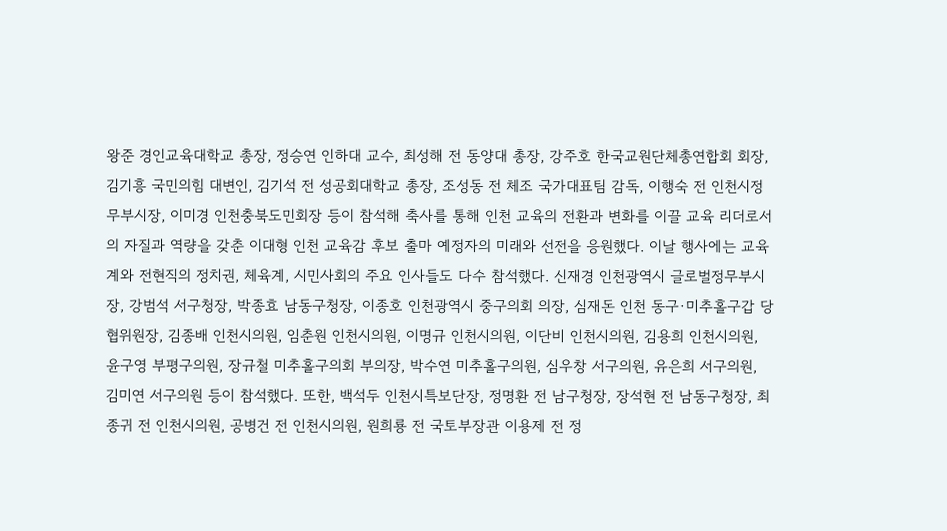왕준 경인교육대학교 총장, 정승연 인하대 교수, 최성해 전 동양대 총장, 강주호 한국교원단체총연합회 회장, 김기흥 국민의힘 대변인, 김기석 전 성공회대학교 총장, 조성동 전 체조 국가대표팀 감독, 이행숙 전 인천시정무부시장, 이미경 인천충북도민회장 등이 참석해 축사를 통해 인천 교육의 전환과 변화를 이끌 교육 리더로서의 자질과 역량을 갖춘 이대형 인천 교육감 후보 출마 예정자의 미래와 선전을 응원했다. 이날 행사에는 교육계와 전현직의 정치권, 체육계, 시민사회의 주요 인사들도 다수 참석했다. 신재경 인천광역시 글로벌정무부시장, 강범석 서구청장, 박종효 남동구청장, 이종호 인천광역시 중구의회 의장, 심재돈 인천 동구·미추홀구갑 당협위원장, 김종배 인천시의원, 임춘원 인천시의원, 이명규 인천시의원, 이단비 인천시의원, 김용희 인천시의원, 윤구영 부평구의원, 장규철 미추홀구의회 부의장, 박수연 미추홀구의원, 심우창 서구의원, 유은희 서구의원, 김미연 서구의원 등이 참석했다. 또한, 백석두 인천시특보단장, 정명환 전 남구청장, 장석현 전 남동구청장, 최종귀 전 인천시의원, 공병건 전 인천시의원, 원희룡 전 국토부장관 이용제 전 정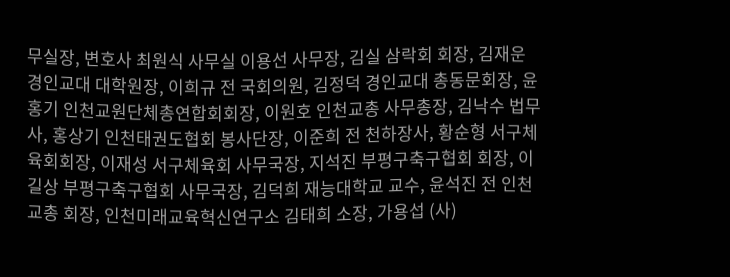무실장, 변호사 최원식 사무실 이용선 사무장, 김실 삼락회 회장, 김재운 경인교대 대학원장, 이희규 전 국회의원, 김정덕 경인교대 총동문회장, 윤홍기 인천교원단체총연합회회장, 이원호 인천교총 사무총장, 김낙수 법무사, 홍상기 인천태권도협회 봉사단장, 이준희 전 천하장사, 황순형 서구체육회회장, 이재성 서구체육회 사무국장, 지석진 부평구축구협회 회장, 이길상 부평구축구협회 사무국장, 김덕희 재능대학교 교수, 윤석진 전 인천교총 회장, 인천미래교육혁신연구소 김태희 소장, 가용섭 (사)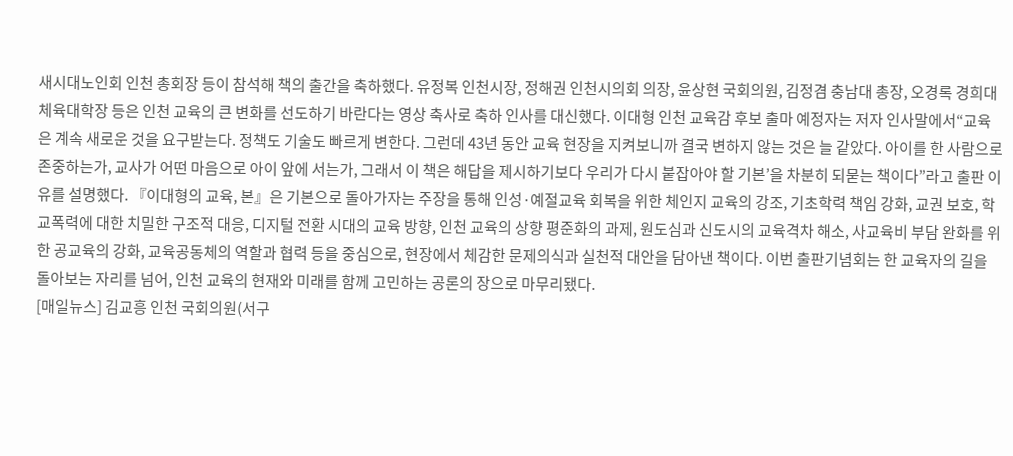새시대노인회 인천 총회장 등이 참석해 책의 출간을 축하했다. 유정복 인천시장, 정해권 인천시의회 의장, 윤상현 국회의원, 김정겸 충남대 총장, 오경록 경희대 체육대학장 등은 인천 교육의 큰 변화를 선도하기 바란다는 영상 축사로 축하 인사를 대신했다. 이대형 인천 교육감 후보 출마 예정자는 저자 인사말에서“교육은 계속 새로운 것을 요구받는다. 정책도 기술도 빠르게 변한다. 그런데 43년 동안 교육 현장을 지켜보니까 결국 변하지 않는 것은 늘 같았다. 아이를 한 사람으로 존중하는가, 교사가 어떤 마음으로 아이 앞에 서는가, 그래서 이 책은 해답을 제시하기보다 우리가 다시 붙잡아야 할 기본’을 차분히 되묻는 책이다”라고 출판 이유를 설명했다. 『이대형의 교육, 본』은 기본으로 돌아가자는 주장을 통해 인성·예절교육 회복을 위한 체인지 교육의 강조, 기초학력 책임 강화, 교권 보호, 학교폭력에 대한 치밀한 구조적 대응, 디지털 전환 시대의 교육 방향, 인천 교육의 상향 평준화의 과제, 원도심과 신도시의 교육격차 해소, 사교육비 부담 완화를 위한 공교육의 강화, 교육공동체의 역할과 협력 등을 중심으로, 현장에서 체감한 문제의식과 실천적 대안을 담아낸 책이다. 이번 출판기념회는 한 교육자의 길을 돌아보는 자리를 넘어, 인천 교육의 현재와 미래를 함께 고민하는 공론의 장으로 마무리됐다.
[매일뉴스] 김교흥 인천 국회의원(서구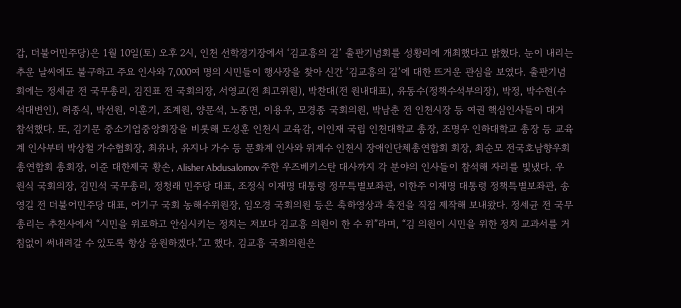갑, 더불어민주당)은 1월 10일(토) 오후 2시, 인천 선학경기장에서 ‘김교흥의 길’ 출판기념회를 성황리에 개최했다고 밝혔다. 눈이 내리는 추운 날씨에도 불구하고 주요 인사와 7,000여 명의 시민들이 행사장을 찾아 신간 ‘김교흥의 길’에 대한 뜨거운 관심을 보였다. 출판기념회에는 정세균 전 국무총리, 김진표 전 국회의장, 서영교(전 최고위원), 박찬대(전 원내대표), 유동수(정책수석부의장), 박정, 박수현(수석대변인), 허종식, 박선원, 이훈기, 조계원, 양문석, 노종면, 이용우, 모경종 국회의원, 박남춘 전 인천시장 등 여권 핵심인사들이 대거 참석했다. 또, 김기문 중소기업중앙회장을 비롯해 도성훈 인천시 교육감, 이인재 국립 인천대학교 총장, 조명우 인하대학교 총장 등 교육계 인사부터 박상철 가수협회장, 최유나, 유지나 가수 등 문화계 인사와 위계수 인천시 장애인단체총연합회 회장, 최순모 전국호남향우회총연합회 총회장, 이준 대한제국 황손, Alisher Abdusalomov 주한 우즈베키스탄 대사까지 각 분야의 인사들이 참석해 자리를 빛냈다. 우원식 국회의장, 김민석 국무총리, 정청래 민주당 대표, 조정식 이재명 대통령 정무특별보좌관, 이한주 이재명 대통령 정책특별보좌관, 송영길 전 더불어민주당 대표, 어기구 국회 농해수위원장, 임오경 국회의원 등은 축하영상과 축전을 직접 제작해 보내왔다. 정세균 전 국무총리는 추천사에서 “시민을 위로하고 안심시키는 정치는 저보다 김교흥 의원이 한 수 위”라며, “김 의원이 시민을 위한 정치 교과서를 거침없이 써내려갈 수 있도록 항상 응원하겠다.”고 했다. 김교흥 국회의원은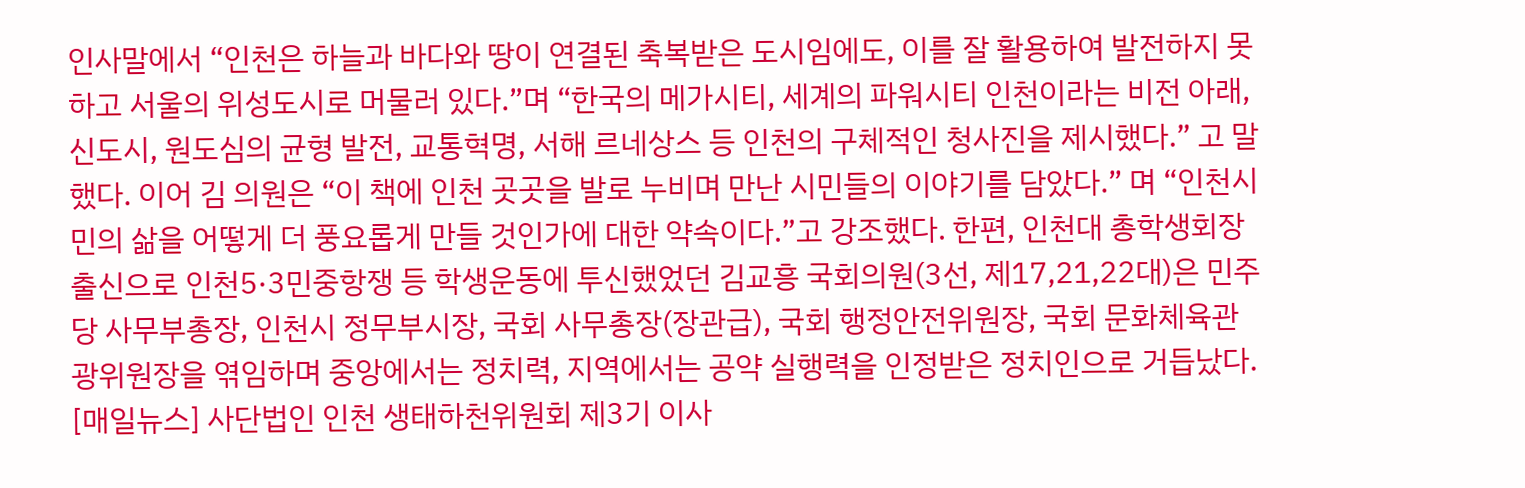인사말에서 “인천은 하늘과 바다와 땅이 연결된 축복받은 도시임에도, 이를 잘 활용하여 발전하지 못하고 서울의 위성도시로 머물러 있다.”며 “한국의 메가시티, 세계의 파워시티 인천이라는 비전 아래, 신도시, 원도심의 균형 발전, 교통혁명, 서해 르네상스 등 인천의 구체적인 청사진을 제시했다.” 고 말했다. 이어 김 의원은 “이 책에 인천 곳곳을 발로 누비며 만난 시민들의 이야기를 담았다.” 며 “인천시민의 삶을 어떻게 더 풍요롭게 만들 것인가에 대한 약속이다.”고 강조했다. 한편, 인천대 총학생회장 출신으로 인천5·3민중항쟁 등 학생운동에 투신했었던 김교흥 국회의원(3선, 제17,21,22대)은 민주당 사무부총장, 인천시 정무부시장, 국회 사무총장(장관급), 국회 행정안전위원장, 국회 문화체육관광위원장을 엮임하며 중앙에서는 정치력, 지역에서는 공약 실행력을 인정받은 정치인으로 거듭났다.
[매일뉴스] 사단법인 인천 생태하천위원회 제3기 이사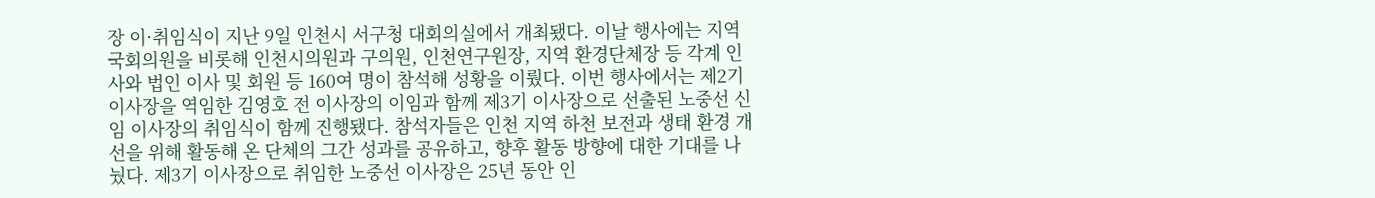장 이·취임식이 지난 9일 인천시 서구청 대회의실에서 개최됐다. 이날 행사에는 지역 국회의원을 비롯해 인천시의원과 구의원, 인천연구원장, 지역 환경단체장 등 각계 인사와 법인 이사 및 회원 등 160여 명이 참석해 성황을 이뤘다. 이번 행사에서는 제2기 이사장을 역임한 김영호 전 이사장의 이임과 함께 제3기 이사장으로 선출된 노중선 신임 이사장의 취임식이 함께 진행됐다. 참석자들은 인천 지역 하천 보전과 생태 환경 개선을 위해 활동해 온 단체의 그간 성과를 공유하고, 향후 활동 방향에 대한 기대를 나눴다. 제3기 이사장으로 취임한 노중선 이사장은 25년 동안 인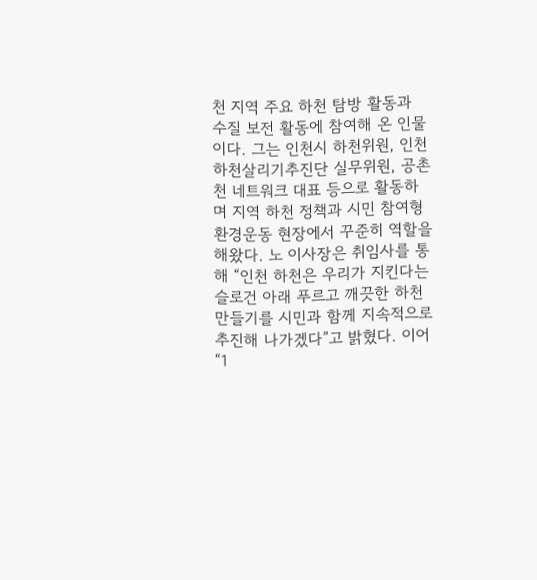천 지역 주요 하천 탐방 활동과 수질 보전 활동에 참여해 온 인물이다. 그는 인천시 하천위원, 인천 하천살리기추진단 실무위원, 공촌천 네트워크 대표 등으로 활동하며 지역 하천 정책과 시민 참여형 환경운동 현장에서 꾸준히 역할을 해왔다. 노 이사장은 취임사를 통해 “인천 하천은 우리가 지킨다는 슬로건 아래 푸르고 깨끗한 하천 만들기를 시민과 함께 지속적으로 추진해 나가겠다”고 밝혔다. 이어 “1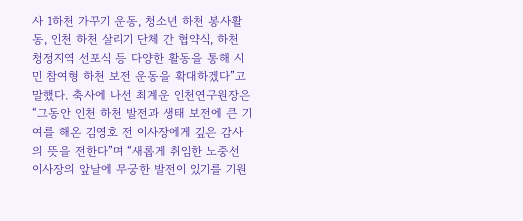사 1하천 가꾸기 운동, 청소년 하천 봉사활동, 인천 하천 살리기 단체 간 협약식, 하천 청정지역 선포식 등 다양한 활동을 통해 시민 참여형 하천 보전 운동을 확대하겠다”고 말했다. 축사에 나선 최계운 인천연구원장은 “그동안 인천 하천 발전과 생태 보전에 큰 기여를 해온 김영호 전 이사장에게 깊은 감사의 뜻을 전한다”며 “새롭게 취임한 노중선 이사장의 앞날에 무궁한 발전이 있기를 기원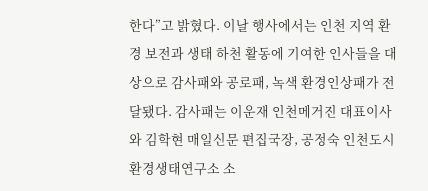한다”고 밝혔다. 이날 행사에서는 인천 지역 환경 보전과 생태 하천 활동에 기여한 인사들을 대상으로 감사패와 공로패, 녹색 환경인상패가 전달됐다. 감사패는 이운재 인천메거진 대표이사와 김학현 매일신문 편집국장, 공정숙 인천도시환경생태연구소 소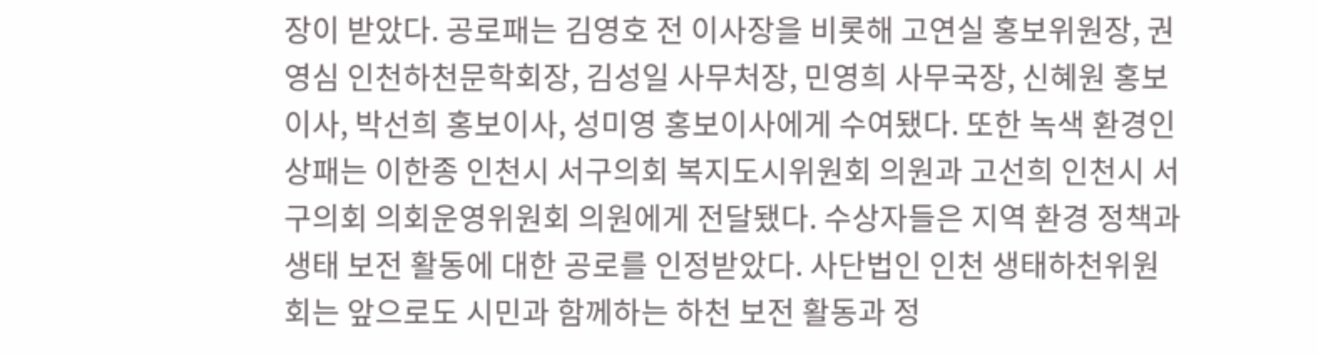장이 받았다. 공로패는 김영호 전 이사장을 비롯해 고연실 홍보위원장, 권영심 인천하천문학회장, 김성일 사무처장, 민영희 사무국장, 신혜원 홍보이사, 박선희 홍보이사, 성미영 홍보이사에게 수여됐다. 또한 녹색 환경인상패는 이한종 인천시 서구의회 복지도시위원회 의원과 고선희 인천시 서구의회 의회운영위원회 의원에게 전달됐다. 수상자들은 지역 환경 정책과 생태 보전 활동에 대한 공로를 인정받았다. 사단법인 인천 생태하천위원회는 앞으로도 시민과 함께하는 하천 보전 활동과 정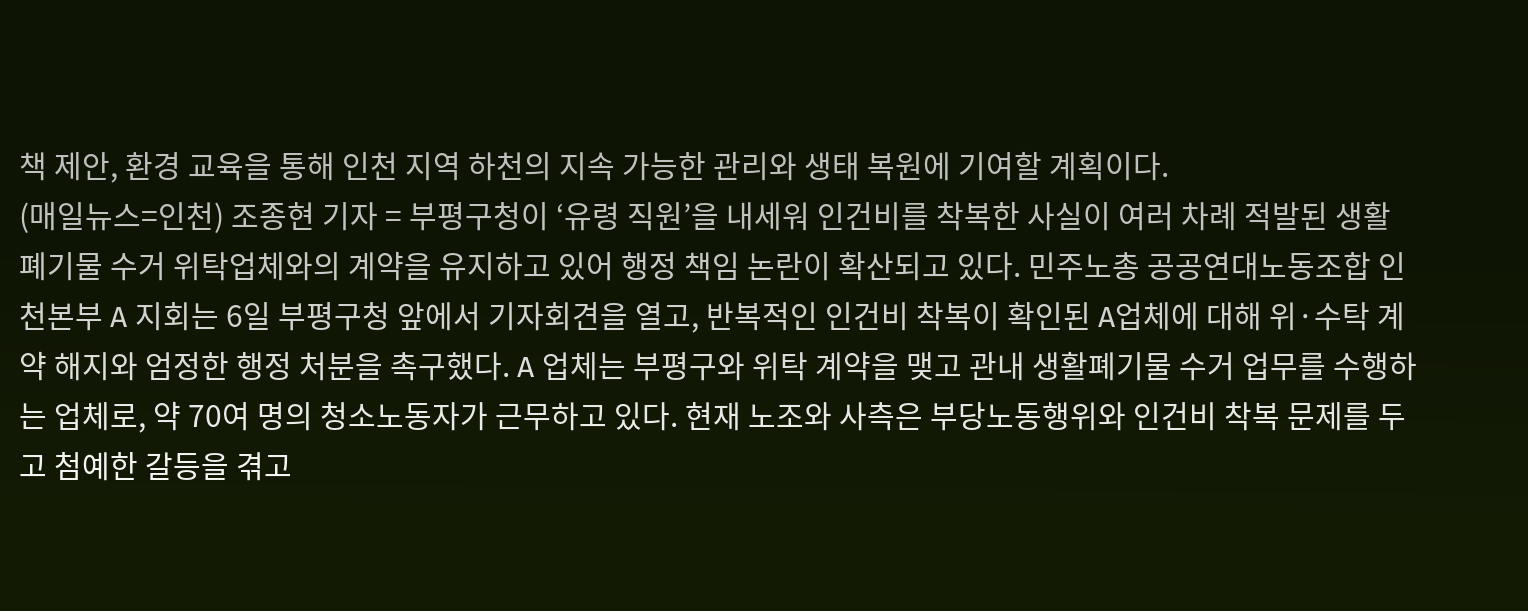책 제안, 환경 교육을 통해 인천 지역 하천의 지속 가능한 관리와 생태 복원에 기여할 계획이다.
(매일뉴스=인천) 조종현 기자 = 부평구청이 ‘유령 직원’을 내세워 인건비를 착복한 사실이 여러 차례 적발된 생활폐기물 수거 위탁업체와의 계약을 유지하고 있어 행정 책임 논란이 확산되고 있다. 민주노총 공공연대노동조합 인천본부 A 지회는 6일 부평구청 앞에서 기자회견을 열고, 반복적인 인건비 착복이 확인된 A업체에 대해 위·수탁 계약 해지와 엄정한 행정 처분을 촉구했다. A 업체는 부평구와 위탁 계약을 맺고 관내 생활폐기물 수거 업무를 수행하는 업체로, 약 70여 명의 청소노동자가 근무하고 있다. 현재 노조와 사측은 부당노동행위와 인건비 착복 문제를 두고 첨예한 갈등을 겪고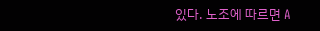있다. 노조에 따르면 A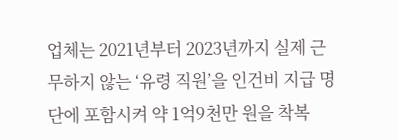업체는 2021년부터 2023년까지 실제 근무하지 않는 ‘유령 직원’을 인건비 지급 명단에 포함시켜 약 1억9천만 원을 착복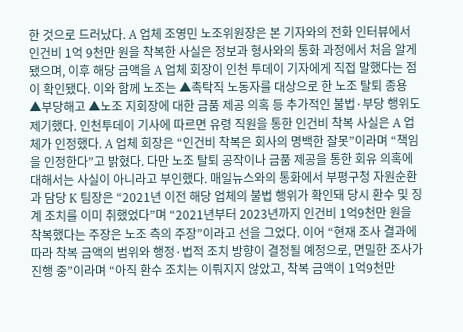한 것으로 드러났다. A 업체 조영민 노조위원장은 본 기자와의 전화 인터뷰에서 인건비 1억 9천만 원을 착복한 사실은 정보과 형사와의 통화 과정에서 처음 알게 됐으며, 이후 해당 금액을 A 업체 회장이 인천 투데이 기자에게 직접 말했다는 점이 확인됐다. 이와 함께 노조는 ▲촉탁직 노동자를 대상으로 한 노조 탈퇴 종용 ▲부당해고 ▲노조 지회장에 대한 금품 제공 의혹 등 추가적인 불법·부당 행위도 제기했다. 인천투데이 기사에 따르면 유령 직원을 통한 인건비 착복 사실은 A 업체가 인정했다. A 업체 회장은 “인건비 착복은 회사의 명백한 잘못”이라며 “책임을 인정한다”고 밝혔다. 다만 노조 탈퇴 공작이나 금품 제공을 통한 회유 의혹에 대해서는 사실이 아니라고 부인했다. 매일뉴스와의 통화에서 부평구청 자원순환과 담당 K 팀장은 “2021년 이전 해당 업체의 불법 행위가 확인돼 당시 환수 및 징계 조치를 이미 취했었다”며 “2021년부터 2023년까지 인건비 1억9천만 원을 착복했다는 주장은 노조 측의 주장”이라고 선을 그었다. 이어 “현재 조사 결과에 따라 착복 금액의 범위와 행정·법적 조치 방향이 결정될 예정으로, 면밀한 조사가 진행 중”이라며 “아직 환수 조치는 이뤄지지 않았고, 착복 금액이 1억9천만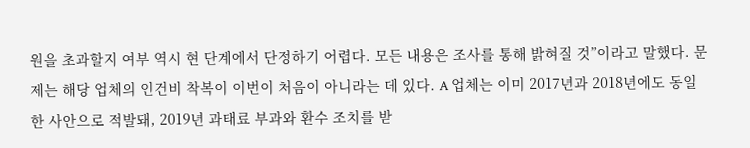원을 초과할지 여부 역시 현 단계에서 단정하기 어렵다. 모든 내용은 조사를 통해 밝혀질 것”이라고 말했다. 문제는 해당 업체의 인건비 착복이 이번이 처음이 아니라는 데 있다. A 업체는 이미 2017년과 2018년에도 동일한 사안으로 적발돼, 2019년 과태료 부과와 환수 조치를 받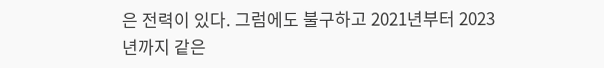은 전력이 있다. 그럼에도 불구하고 2021년부터 2023년까지 같은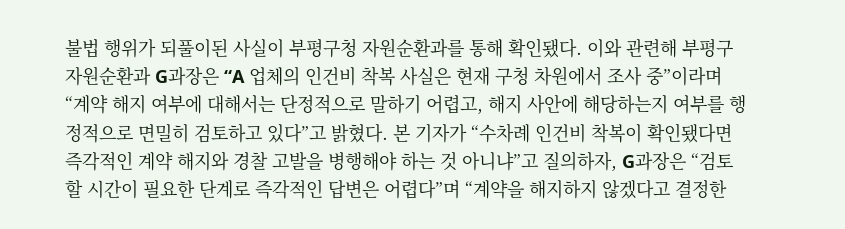불법 행위가 되풀이된 사실이 부평구청 자원순환과를 통해 확인됐다. 이와 관련해 부평구 자원순환과 G과장은 “A 업체의 인건비 착복 사실은 현재 구청 차원에서 조사 중”이라며 “계약 해지 여부에 대해서는 단정적으로 말하기 어렵고, 해지 사안에 해당하는지 여부를 행정적으로 면밀히 검토하고 있다”고 밝혔다. 본 기자가 “수차례 인건비 착복이 확인됐다면 즉각적인 계약 해지와 경찰 고발을 병행해야 하는 것 아니냐”고 질의하자, G과장은 “검토할 시간이 필요한 단계로 즉각적인 답변은 어렵다”며 “계약을 해지하지 않겠다고 결정한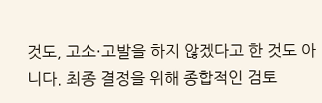것도, 고소·고발을 하지 않겠다고 한 것도 아니다. 최종 결정을 위해 종합적인 검토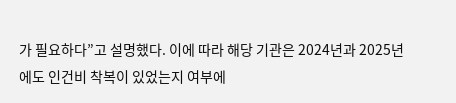가 필요하다”고 설명했다. 이에 따라 해당 기관은 2024년과 2025년에도 인건비 착복이 있었는지 여부에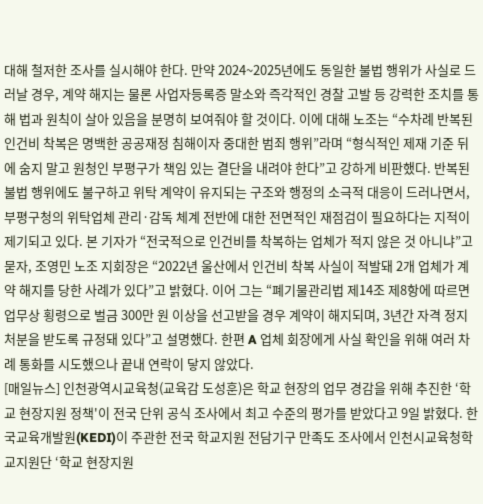대해 철저한 조사를 실시해야 한다. 만약 2024~2025년에도 동일한 불법 행위가 사실로 드러날 경우, 계약 해지는 물론 사업자등록증 말소와 즉각적인 경찰 고발 등 강력한 조치를 통해 법과 원칙이 살아 있음을 분명히 보여줘야 할 것이다. 이에 대해 노조는 “수차례 반복된 인건비 착복은 명백한 공공재정 침해이자 중대한 범죄 행위”라며 “형식적인 제재 기준 뒤에 숨지 말고 원청인 부평구가 책임 있는 결단을 내려야 한다”고 강하게 비판했다. 반복된 불법 행위에도 불구하고 위탁 계약이 유지되는 구조와 행정의 소극적 대응이 드러나면서, 부평구청의 위탁업체 관리·감독 체계 전반에 대한 전면적인 재점검이 필요하다는 지적이 제기되고 있다. 본 기자가 “전국적으로 인건비를 착복하는 업체가 적지 않은 것 아니냐”고 묻자, 조영민 노조 지회장은 “2022년 울산에서 인건비 착복 사실이 적발돼 2개 업체가 계약 해지를 당한 사례가 있다”고 밝혔다. 이어 그는 “폐기물관리법 제14조 제8항에 따르면 업무상 횡령으로 벌금 300만 원 이상을 선고받을 경우 계약이 해지되며, 3년간 자격 정지 처분을 받도록 규정돼 있다”고 설명했다. 한편 A 업체 회장에게 사실 확인을 위해 여러 차례 통화를 시도했으나 끝내 연락이 닿지 않았다.
[매일뉴스] 인천광역시교육청(교육감 도성훈)은 학교 현장의 업무 경감을 위해 추진한 ‘학교 현장지원 정책'이 전국 단위 공식 조사에서 최고 수준의 평가를 받았다고 9일 밝혔다. 한국교육개발원(KEDI)이 주관한 전국 학교지원 전담기구 만족도 조사에서 인천시교육청학교지원단 ‘학교 현장지원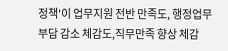정책'이 업무지원 전반 만족도, 행정업무 부담 감소 체감도,직무만족 향상 체감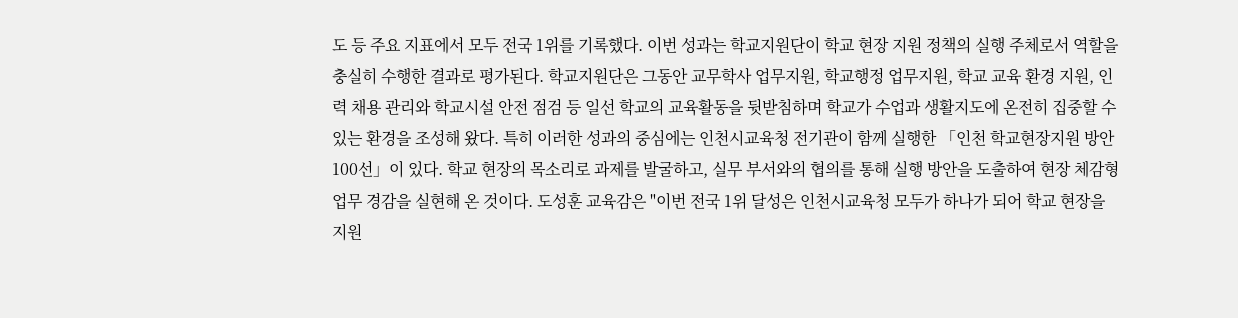도 등 주요 지표에서 모두 전국 1위를 기록했다. 이번 성과는 학교지원단이 학교 현장 지원 정책의 실행 주체로서 역할을 충실히 수행한 결과로 평가된다. 학교지원단은 그동안 교무학사 업무지원, 학교행정 업무지원, 학교 교육 환경 지원, 인력 채용 관리와 학교시설 안전 점검 등 일선 학교의 교육활동을 뒷받침하며 학교가 수업과 생활지도에 온전히 집중할 수 있는 환경을 조성해 왔다. 특히 이러한 성과의 중심에는 인천시교육청 전기관이 함께 실행한 「인천 학교현장지원 방안 100선」이 있다. 학교 현장의 목소리로 과제를 발굴하고, 실무 부서와의 협의를 통해 실행 방안을 도출하여 현장 체감형 업무 경감을 실현해 온 것이다. 도성훈 교육감은 "이번 전국 1위 달성은 인천시교육청 모두가 하나가 되어 학교 현장을 지원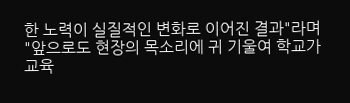한 노력이 실질적인 변화로 이어진 결과"라며 "앞으로도 현장의 목소리에 귀 기울여 학교가 교육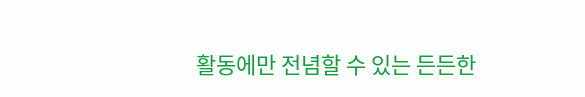활동에만 전념할 수 있는 든든한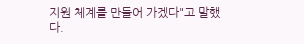지원 체계를 만들어 가겠다"고 말했다.